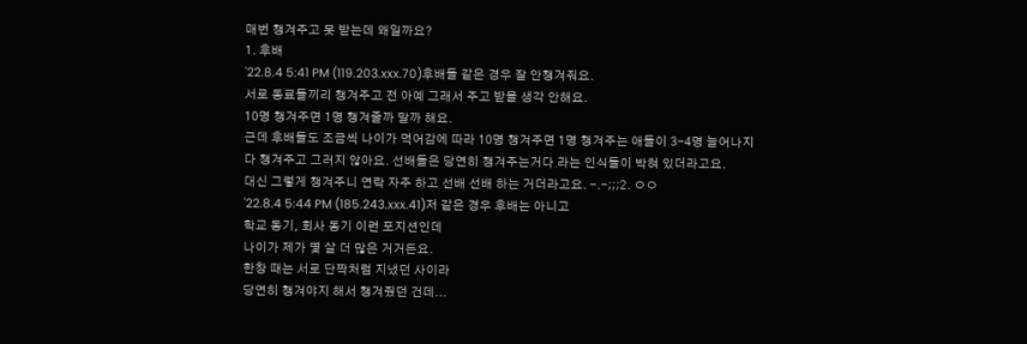매번 챙겨주고 못 받는데 왜일까요?
1. 후배
'22.8.4 5:41 PM (119.203.xxx.70)후배들 같은 경우 잘 안챙겨줘요.
서로 동료들끼리 챙겨주고 전 아예 그래서 주고 받을 생각 안해요.
10명 챙겨주면 1명 챙겨줄까 말까 해요.
근데 후배들도 조금씩 나이가 먹어감에 따라 10명 챙겨주면 1명 챙겨주는 애들이 3-4명 늘어나지
다 챙겨주고 그러지 않아요. 선배들은 당연히 챙겨주는거다 라는 인식들이 박혀 있더라고요.
대신 그렇게 챙겨주니 연락 자주 하고 선배 선배 하는 거더라고요. -.-;;;2. ㅇㅇ
'22.8.4 5:44 PM (185.243.xxx.41)저 같은 경우 후배는 아니고
학교 동기, 회사 동기 이런 포지션인데
나이가 제가 몇 살 더 많은 거거든요.
한창 때는 서로 단짝처럼 지냈던 사이라
당연히 챙겨야지 해서 챙겨줬던 건데...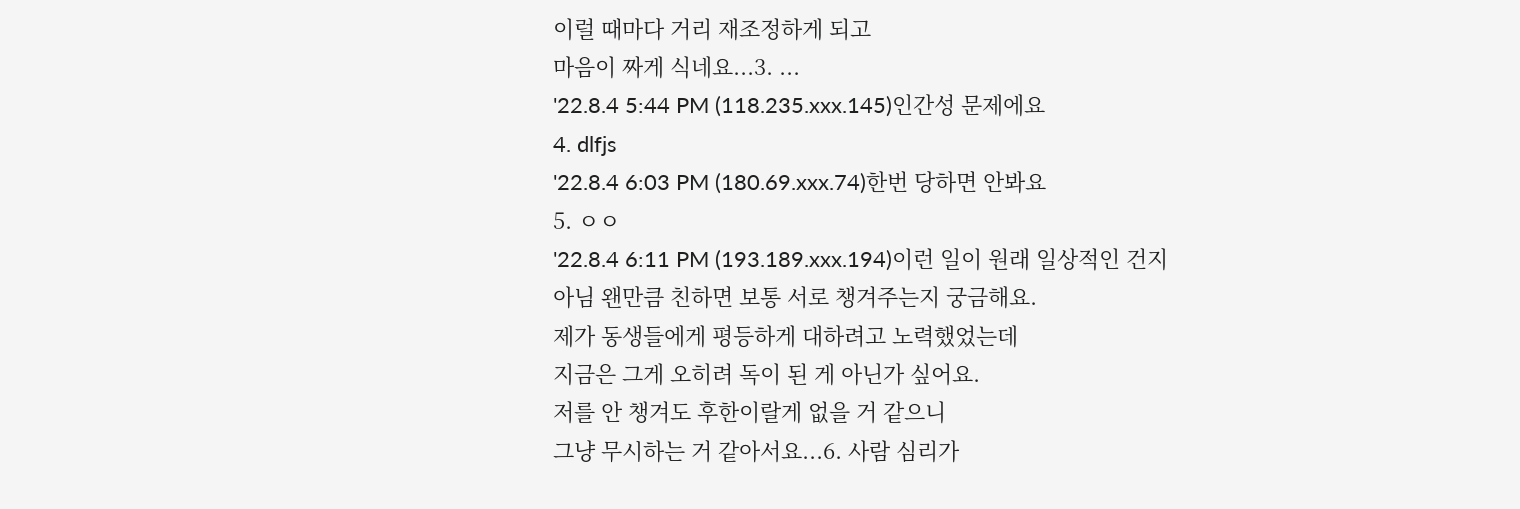이럴 때마다 거리 재조정하게 되고
마음이 짜게 식네요...3. ...
'22.8.4 5:44 PM (118.235.xxx.145)인간성 문제에요
4. dlfjs
'22.8.4 6:03 PM (180.69.xxx.74)한번 당하면 안봐요
5. ㅇㅇ
'22.8.4 6:11 PM (193.189.xxx.194)이런 일이 원래 일상적인 건지
아님 왠만큼 친하면 보통 서로 챙겨주는지 궁금해요.
제가 동생들에게 평등하게 대하려고 노력했었는데
지금은 그게 오히려 독이 된 게 아닌가 싶어요.
저를 안 챙겨도 후한이랄게 없을 거 같으니
그냥 무시하는 거 같아서요...6. 사람 심리가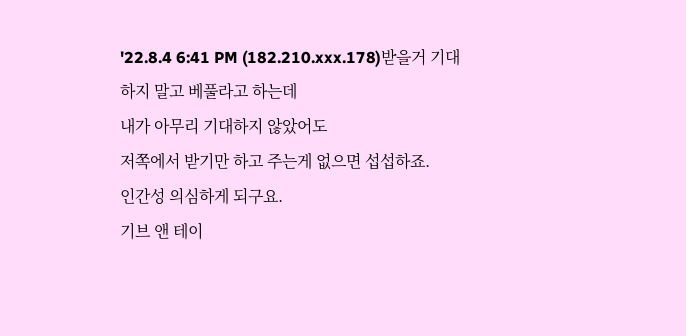'22.8.4 6:41 PM (182.210.xxx.178)받을거 기대하지 말고 베풀라고 하는데
내가 아무리 기대하지 않았어도
저쪽에서 받기만 하고 주는게 없으면 섭섭하죠.
인간성 의심하게 되구요.
기브 앤 테이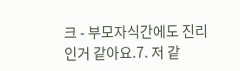크 - 부모자식간에도 진리인거 같아요.7. 저 같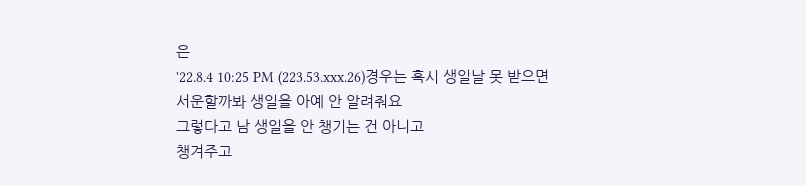은
'22.8.4 10:25 PM (223.53.xxx.26)경우는 혹시 생일날 못 받으면
서운할까봐 생일을 아예 안 알려줘요
그렇다고 남 생일을 안 챙기는 건 아니고
챙겨주고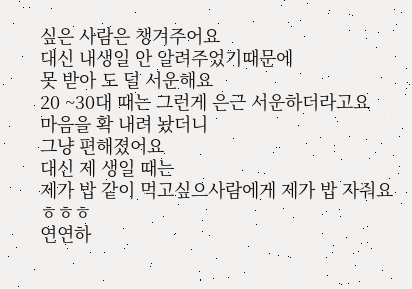싶은 사람은 챙겨주어요
대신 내생일 안 알려주었기때문에
못 받아 도 덜 서운해요
20 ~30대 때는 그런게 은근 서운하더라고요
마음을 확 내려 놨더니
그냥 편해졌어요
대신 제 생일 때는
제가 밥 같이 먹고싶으사람에게 제가 밥 자줘요
ㅎㅎㅎ
연연하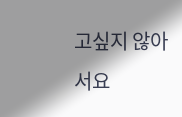고싶지 않아서요